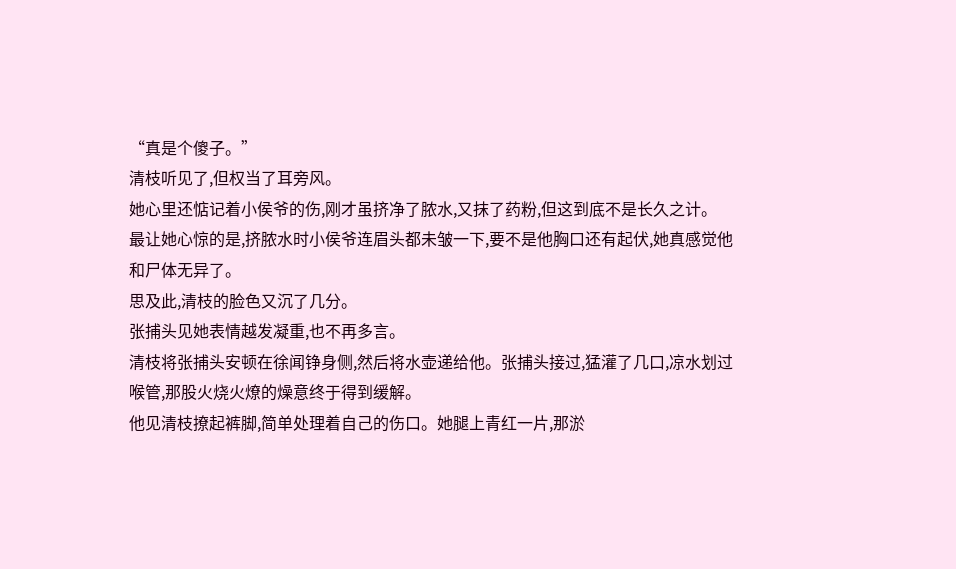“真是个傻子。”
清枝听见了,但权当了耳旁风。
她心里还惦记着小侯爷的伤,刚才虽挤净了脓水,又抹了药粉,但这到底不是长久之计。
最让她心惊的是,挤脓水时小侯爷连眉头都未皱一下,要不是他胸口还有起伏,她真感觉他和尸体无异了。
思及此,清枝的脸色又沉了几分。
张捕头见她表情越发凝重,也不再多言。
清枝将张捕头安顿在徐闻铮身侧,然后将水壶递给他。张捕头接过,猛灌了几口,凉水划过喉管,那股火烧火燎的燥意终于得到缓解。
他见清枝撩起裤脚,简单处理着自己的伤口。她腿上青红一片,那淤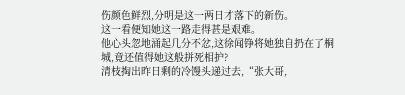伤颜色鲜烈,分明是这一两日才落下的新伤。
这一看便知她这一路走得甚是艰难。
他心头忽地涌起几分不忿,这徐闻铮将她独自扔在了桐城,竟还值得她这般拼死相护?
清枝掏出昨日剩的冷馒头递过去,“张大哥,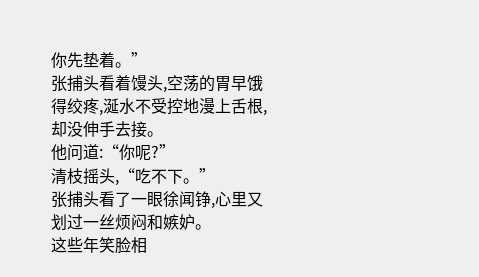你先垫着。”
张捕头看着馒头,空荡的胃早饿得绞疼,涎水不受控地漫上舌根,却没伸手去接。
他问道:“你呢?”
清枝摇头,“吃不下。”
张捕头看了一眼徐闻铮,心里又划过一丝烦闷和嫉妒。
这些年笑脸相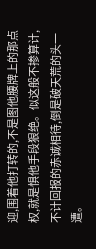迎,围着他打转的,不是图他腰牌上的那点权,就是惧他手段狠绝。似这般不掺算计,不计回报的赤诚相待,倒是破天荒的头一遭。